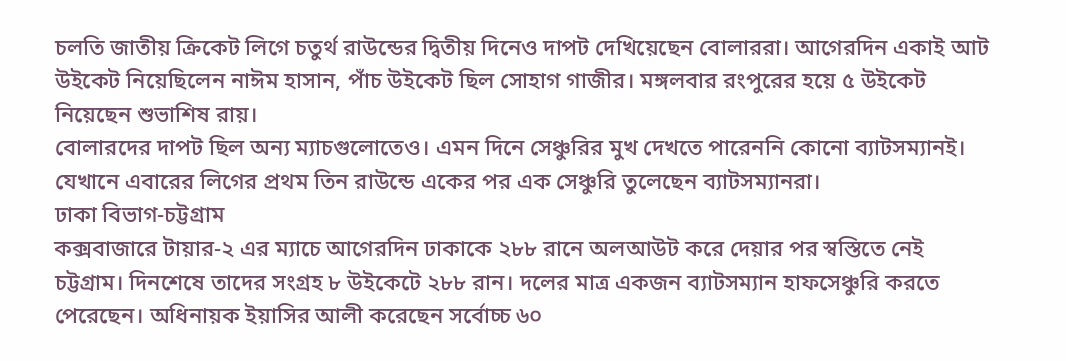চলতি জাতীয় ক্রিকেট লিগে চতুর্থ রাউন্ডের দ্বিতীয় দিনেও দাপট দেখিয়েছেন বোলাররা। আগেরদিন একাই আট উইকেট নিয়েছিলেন নাঈম হাসান, পাঁচ উইকেট ছিল সোহাগ গাজীর। মঙ্গলবার রংপুরের হয়ে ৫ উইকেট নিয়েছেন শুভাশিষ রায়।
বোলারদের দাপট ছিল অন্য ম্যাচগুলোতেও। এমন দিনে সেঞ্চুরির মুখ দেখতে পারেননি কোনো ব্যাটসম্যানই। যেখানে এবারের লিগের প্রথম তিন রাউন্ডে একের পর এক সেঞ্চুরি তুলেছেন ব্যাটসম্যানরা।
ঢাকা বিভাগ-চট্টগ্রাম
কক্সবাজারে টায়ার-২ এর ম্যাচে আগেরদিন ঢাকাকে ২৮৮ রানে অলআউট করে দেয়ার পর স্বস্তিতে নেই চট্টগ্রাম। দিনশেষে তাদের সংগ্রহ ৮ উইকেটে ২৮৮ রান। দলের মাত্র একজন ব্যাটসম্যান হাফসেঞ্চুরি করতে পেরেছেন। অধিনায়ক ইয়াসির আলী করেছেন সর্বোচ্চ ৬০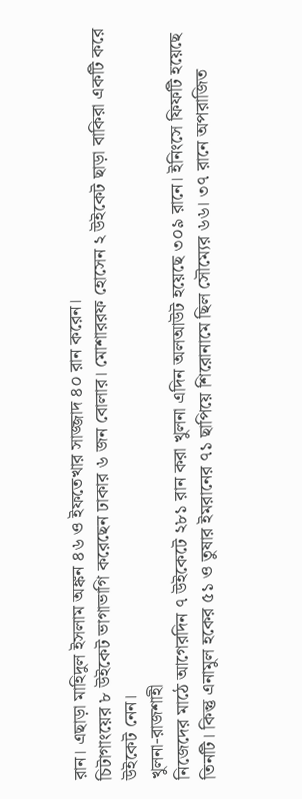রান। এছাড়া মাহিদুল ইসলাম অঙ্কন ৪৬ ও ইফতেখার সাজ্জাদ ৪০ রান করেন।
চিটাগাংয়ের ৮ উইকেট ভাগাভাগি করেছেন ঢাকার ৬ জন বোলার। মোশাররফ হোসেন ২ উইকেট ছাড়া বাকিরা একটি করে উইকেট নেন।
খুলনা-রাজশাহী
নিজেদের মাঠে আগেরদিন ৭ উইকেটে ২৮১ রান করা খুলনা এদিন অলআউট হয়েছে ৩০৯ রানে। ইনিংসে ফিফটি হয়েছে তিনটি। কিন্তু এনামুল হকের ৫১ ও তুষার ইমরানের ৭১ ছাপিয়ে শিরোনামে ছিল সৌম্যের ৬৬। ৩৭ রানে অপরাজিত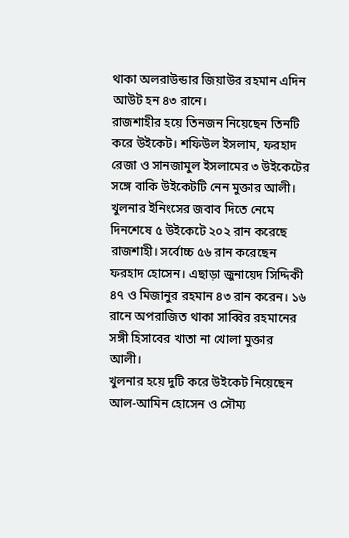থাকা অলরাউন্ডার জিয়াউর রহমান এদিন আউট হন ৪৩ রানে।
রাজশাহীর হয়ে তিনজন নিয়েছেন তিনটি করে উইকেট। শফিউল ইসলাম, ফরহাদ রেজা ও সানজামুল ইসলামের ৩ উইকেটের সঙ্গে বাকি উইকেটটি নেন মুক্তার আলী।
খুলনার ইনিংসের জবাব দিতে নেমে দিনশেষে ৫ উইকেটে ২০২ রান করেছে রাজশাহী। সর্বোচ্চ ৫৬ রান করেছেন ফরহাদ হোসেন। এছাড়া জুনায়েদ সিদ্দিকী ৪৭ ও মিজানুর রহমান ৪৩ রান করেন। ১৬ রানে অপরাজিত থাকা সাব্বির রহমানের সঙ্গী হিসাবের খাতা না খোলা মুক্তার আলী।
খুলনার হয়ে দুটি করে উইকেট নিয়েছেন আল-আমিন হোসেন ও সৌম্য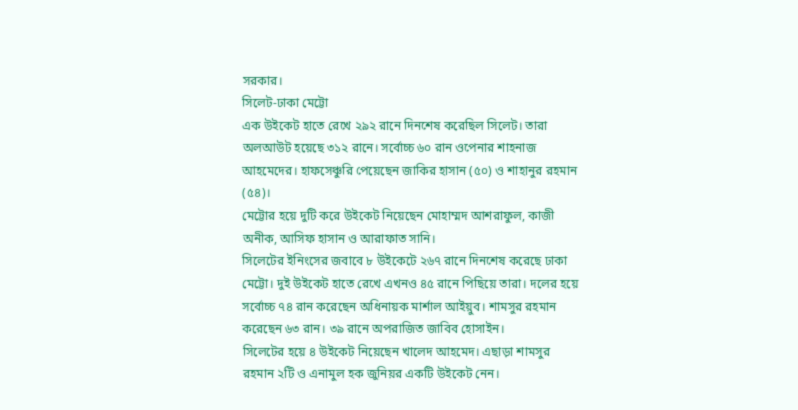সরকার।
সিলেট-ঢাকা মেট্টো
এক উইকেট হাতে রেখে ২৯২ রানে দিনশেষ করেছিল সিলেট। তারা অলআউট হয়েছে ৩১২ রানে। সর্বোচ্চ ৬০ রান ওপেনার শাহনাজ আহমেদের। হাফসেঞ্চুরি পেয়েছেন জাকির হাসান (৫০) ও শাহানুর রহমান (৫৪)।
মেট্টোর হয়ে দুটি করে উইকেট নিয়েছেন মোহাম্মদ আশরাফুল, কাজী অনীক, আসিফ হাসান ও আরাফাত সানি।
সিলেটের ইনিংসের জবাবে ৮ উইকেটে ২৬৭ রানে দিনশেষ করেছে ঢাকা মেট্টো। দুই উইকেট হাতে রেখে এখনও ৪৫ রানে পিছিয়ে তারা। দলের হয়ে সর্বোচ্চ ৭৪ রান করেছেন অধিনায়ক মার্শাল আইয়ুব। শামসুর রহমান করেছেন ৬৩ রান। ৩৯ রানে অপরাজিত জাবিব হোসাইন।
সিলেটের হয়ে ৪ উইকেট নিয়েছেন খালেদ আহমেদ। এছাড়া শামসুর রহমান ২টি ও এনামুল হক জুনিয়র একটি উইকেট নেন।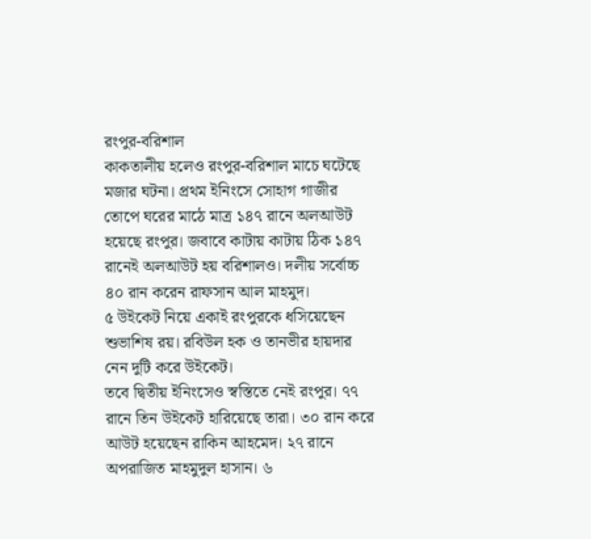রংপুর-বরিশাল
কাকতালীয় হলেও রংপুর-বরিশাল মাচে ঘটেছে মজার ঘটনা। প্রথম ইনিংসে সোহাগ গাজীর তোপে ঘরের মাঠে মাত্র ১৪৭ রানে অলআউট হয়েছে রংপুর। জবাবে কাটায় কাটায় ঠিক ১৪৭ রানেই অলআউট হয় বরিশালও। দলীয় সর্বোচ্চ ৪০ রান করেন রাফসান আল মাহমুদ।
৫ উইকেট নিয়ে একাই রংপুরকে ধসিয়েছেন শুভাশিষ রয়। রবিউল হক ও তানভীর হায়দার নেন দুটি করে উইকেট।
তবে দ্বিতীয় ইনিংসেও স্বস্তিতে নেই রংপুর। ৭৭ রানে তিন উইকেট হারিয়েছে তারা। ৩০ রান করে আউট হয়েছেন রাকিন আহমেদ। ২৭ রানে অপরাজিত মাহমুদুল হাসান। ৬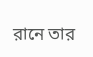রানে তার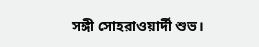সঙ্গী সোহরাওয়ার্দী শুভ।